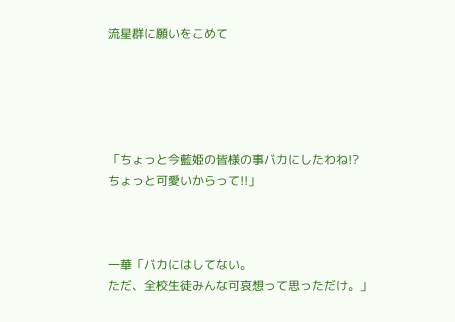流星群に願いをこめて





「ちょっと今藍姫の皆様の事バカにしたわね!?
ちょっと可愛いからって!!」



一華「バカにはしてない。
ただ、全校生徒みんな可哀想って思っただけ。」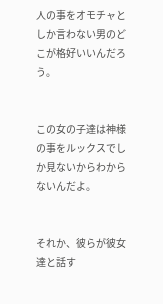人の事をオモチャとしか言わない男のどこが格好いいんだろう。


この女の子達は神様の事をルックスでしか見ないからわからないんだよ。


それか、彼らが彼女達と話す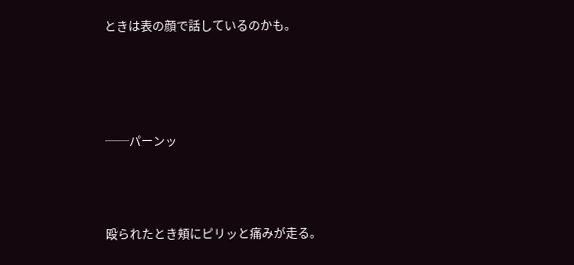ときは表の顔で話しているのかも。




──パーンッ



殴られたとき頬にピリッと痛みが走る。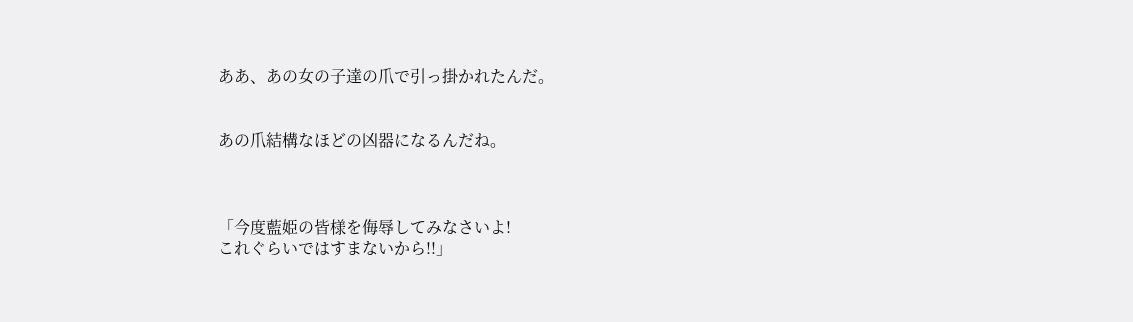ああ、あの女の子達の爪で引っ掛かれたんだ。


あの爪結構なほどの凶器になるんだね。



「今度藍姫の皆様を侮辱してみなさいよ!
これぐらいではすまないから!!」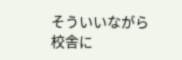そういいながら校舎に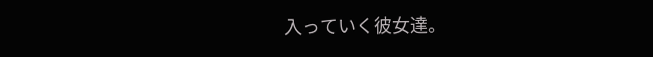入っていく彼女達。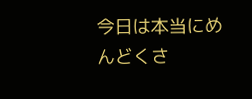今日は本当にめんどくさ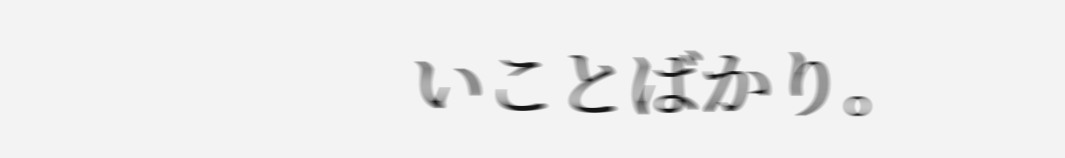いことばかり。